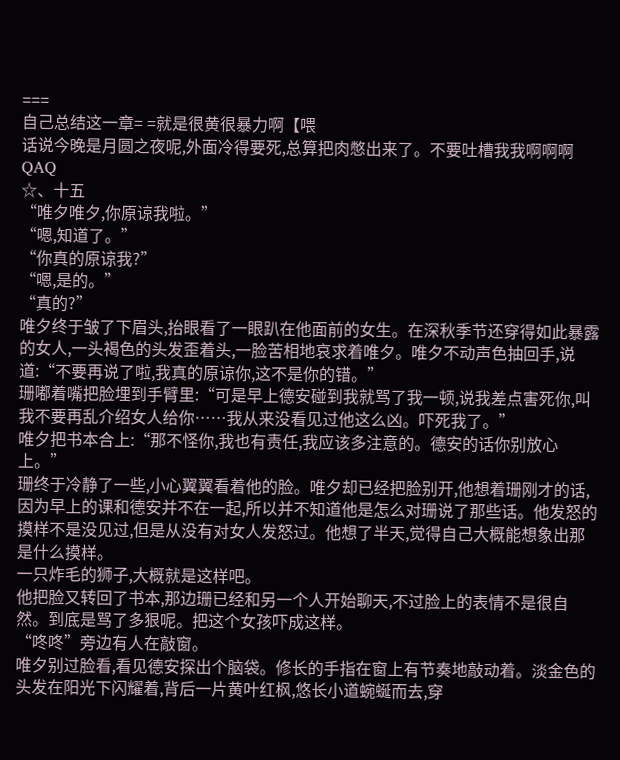===
自己总结这一章= =就是很黄很暴力啊【喂
话说今晚是月圆之夜呢,外面冷得要死,总算把肉憋出来了。不要吐槽我我啊啊啊QAQ
☆、十五
“唯夕唯夕,你原谅我啦。”
“嗯,知道了。”
“你真的原谅我?”
“嗯,是的。”
“真的?”
唯夕终于皱了下眉头,抬眼看了一眼趴在他面前的女生。在深秋季节还穿得如此暴露的女人,一头褐色的头发歪着头,一脸苦相地哀求着唯夕。唯夕不动声色抽回手,说道:“不要再说了啦,我真的原谅你,这不是你的错。”
珊嘟着嘴把脸埋到手臂里:“可是早上德安碰到我就骂了我一顿,说我差点害死你,叫我不要再乱介绍女人给你……我从来没看见过他这么凶。吓死我了。”
唯夕把书本合上:“那不怪你,我也有责任,我应该多注意的。德安的话你别放心上。”
珊终于冷静了一些,小心翼翼看着他的脸。唯夕却已经把脸别开,他想着珊刚才的话,因为早上的课和德安并不在一起,所以并不知道他是怎么对珊说了那些话。他发怒的摸样不是没见过,但是从没有对女人发怒过。他想了半天,觉得自己大概能想象出那是什么摸样。
一只炸毛的狮子,大概就是这样吧。
他把脸又转回了书本,那边珊已经和另一个人开始聊天,不过脸上的表情不是很自然。到底是骂了多狠呢。把这个女孩吓成这样。
“咚咚”旁边有人在敲窗。
唯夕别过脸看,看见德安探出个脑袋。修长的手指在窗上有节奏地敲动着。淡金色的头发在阳光下闪耀着,背后一片黄叶红枫,悠长小道蜿蜒而去,穿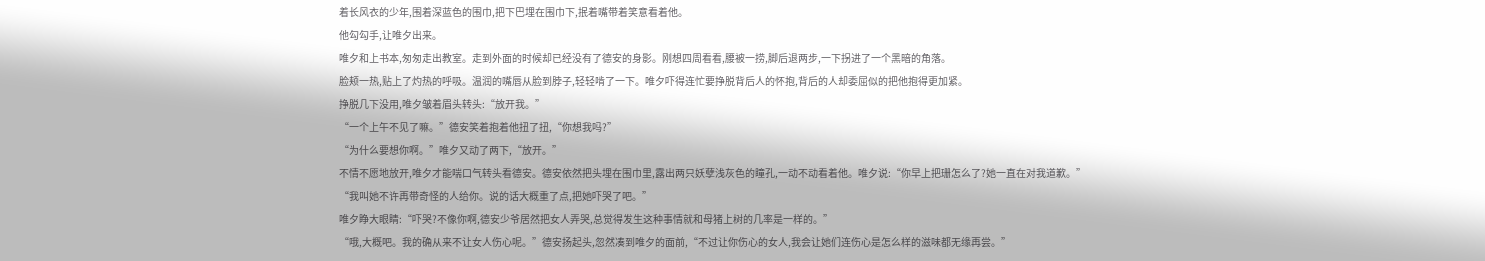着长风衣的少年,围着深蓝色的围巾,把下巴埋在围巾下,抿着嘴带着笑意看着他。
他勾勾手,让唯夕出来。
唯夕和上书本,匆匆走出教室。走到外面的时候却已经没有了德安的身影。刚想四周看看,腰被一捞,脚后退两步,一下拐进了一个黑暗的角落。
脸颊一热,贴上了灼热的呼吸。温润的嘴唇从脸到脖子,轻轻啃了一下。唯夕吓得连忙要挣脱背后人的怀抱,背后的人却委屈似的把他抱得更加紧。
挣脱几下没用,唯夕皱着眉头转头:“放开我。”
“一个上午不见了嘛。”德安笑着抱着他扭了扭,“你想我吗?”
“为什么要想你啊。”唯夕又动了两下,“放开。”
不情不愿地放开,唯夕才能喘口气转头看德安。德安依然把头埋在围巾里,露出两只妖孽浅灰色的瞳孔,一动不动看着他。唯夕说:“你早上把珊怎么了?她一直在对我道歉。”
“我叫她不许再带奇怪的人给你。说的话大概重了点,把她吓哭了吧。”
唯夕睁大眼睛:“吓哭?不像你啊,德安少爷居然把女人弄哭,总觉得发生这种事情就和母猪上树的几率是一样的。”
“哦,大概吧。我的确从来不让女人伤心呢。”德安扬起头,忽然凑到唯夕的面前,“不过让你伤心的女人,我会让她们连伤心是怎么样的滋味都无缘再尝。”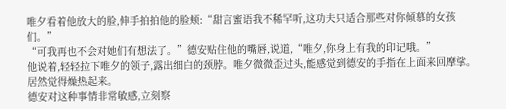唯夕看着他放大的脸,伸手拍拍他的脸颊:“甜言蜜语我不稀罕听,这功夫只适合那些对你倾慕的女孩们。”
“可我再也不会对她们有想法了。”德安贴住他的嘴唇,说道,“唯夕,你身上有我的印记哦。”
他说着,轻轻拉下唯夕的领子,露出细白的颈脖。唯夕微微歪过头,能感觉到德安的手指在上面来回摩挲。居然觉得燥热起来。
德安对这种事情非常敏感,立刻察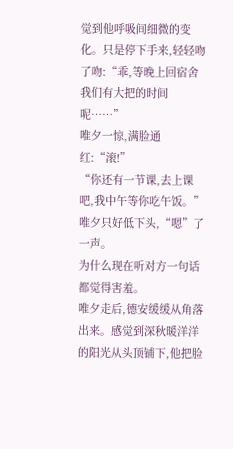觉到他呼吸间细微的变化。只是停下手来,轻轻吻了吻:“乖,等晚上回宿舍我们有大把的时间呢……”
唯夕一惊,满脸通红:“滚!”
“你还有一节课,去上课吧,我中午等你吃午饭。”
唯夕只好低下头,“嗯”了一声。
为什么现在听对方一句话都觉得害羞。
唯夕走后,德安缓缓从角落出来。感觉到深秋暖洋洋的阳光从头顶铺下,他把脸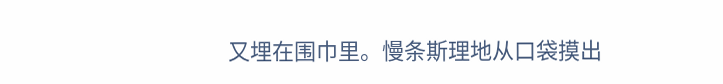又埋在围巾里。慢条斯理地从口袋摸出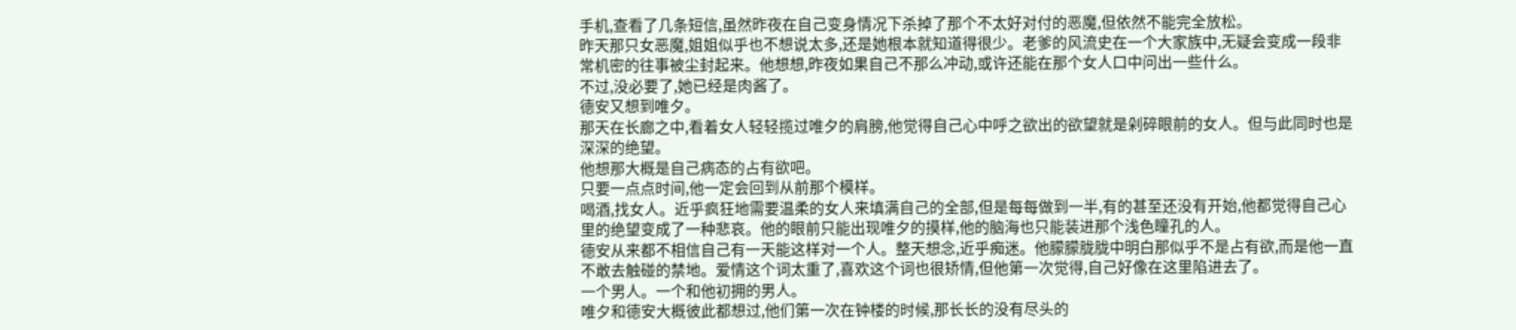手机,查看了几条短信,虽然昨夜在自己变身情况下杀掉了那个不太好对付的恶魔,但依然不能完全放松。
昨天那只女恶魔,姐姐似乎也不想说太多,还是她根本就知道得很少。老爹的风流史在一个大家族中,无疑会变成一段非常机密的往事被尘封起来。他想想,昨夜如果自己不那么冲动,或许还能在那个女人口中问出一些什么。
不过,没必要了,她已经是肉酱了。
德安又想到唯夕。
那天在长廊之中,看着女人轻轻揽过唯夕的肩膀,他觉得自己心中呼之欲出的欲望就是剁碎眼前的女人。但与此同时也是深深的绝望。
他想那大概是自己病态的占有欲吧。
只要一点点时间,他一定会回到从前那个模样。
喝酒,找女人。近乎疯狂地需要温柔的女人来填满自己的全部,但是每每做到一半,有的甚至还没有开始,他都觉得自己心里的绝望变成了一种悲哀。他的眼前只能出现唯夕的摸样,他的脑海也只能装进那个浅色瞳孔的人。
德安从来都不相信自己有一天能这样对一个人。整天想念,近乎痴迷。他朦朦胧胧中明白那似乎不是占有欲,而是他一直不敢去触碰的禁地。爱情这个词太重了,喜欢这个词也很矫情,但他第一次觉得,自己好像在这里陷进去了。
一个男人。一个和他初拥的男人。
唯夕和德安大概彼此都想过,他们第一次在钟楼的时候,那长长的没有尽头的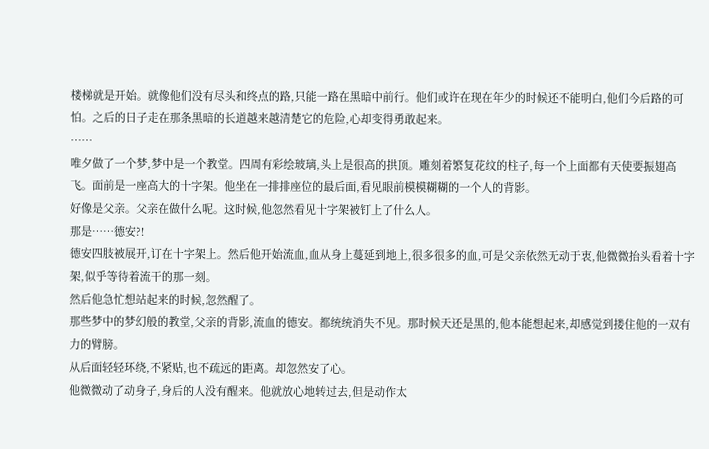楼梯就是开始。就像他们没有尽头和终点的路,只能一路在黑暗中前行。他们或许在现在年少的时候还不能明白,他们今后路的可怕。之后的日子走在那条黑暗的长道越来越清楚它的危险,心却变得勇敢起来。
……
唯夕做了一个梦,梦中是一个教堂。四周有彩绘玻璃,头上是很高的拱顶。雕刻着繁复花纹的柱子,每一个上面都有天使要振翅高飞。面前是一座高大的十字架。他坐在一排排座位的最后面,看见眼前模模糊糊的一个人的背影。
好像是父亲。父亲在做什么呢。这时候,他忽然看见十字架被钉上了什么人。
那是……德安?!
德安四肢被展开,订在十字架上。然后他开始流血,血从身上蔓延到地上,很多很多的血,可是父亲依然无动于衷,他微微抬头看着十字架,似乎等待着流干的那一刻。
然后他急忙想站起来的时候,忽然醒了。
那些梦中的梦幻般的教堂,父亲的背影,流血的德安。都统统消失不见。那时候天还是黑的,他本能想起来,却感觉到搂住他的一双有力的臂膀。
从后面轻轻环绕,不紧贴,也不疏远的距离。却忽然安了心。
他微微动了动身子,身后的人没有醒来。他就放心地转过去,但是动作太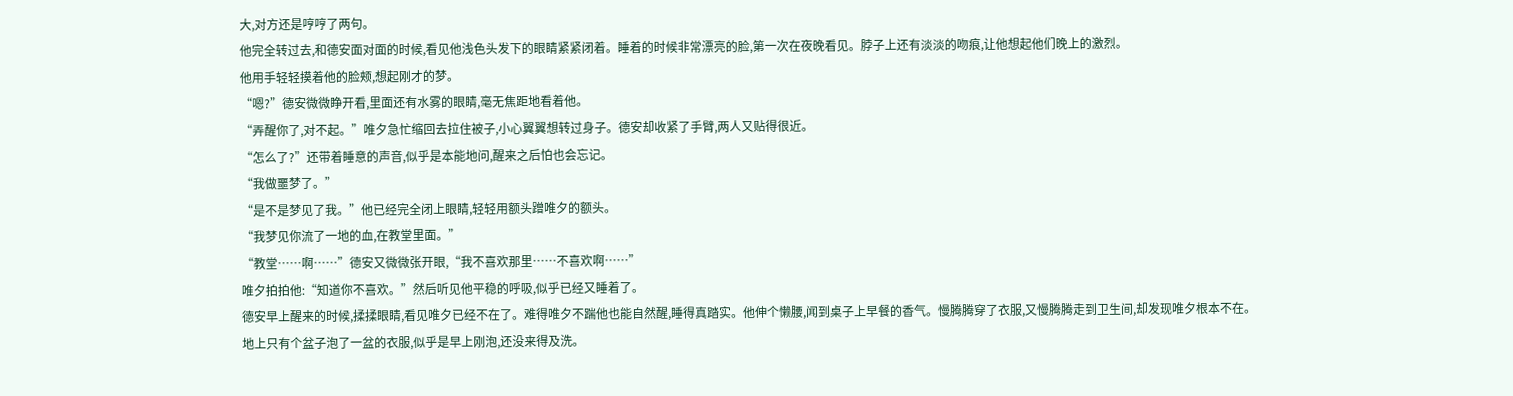大,对方还是哼哼了两句。
他完全转过去,和德安面对面的时候,看见他浅色头发下的眼睛紧紧闭着。睡着的时候非常漂亮的脸,第一次在夜晚看见。脖子上还有淡淡的吻痕,让他想起他们晚上的激烈。
他用手轻轻摸着他的脸颊,想起刚才的梦。
“嗯?”德安微微睁开看,里面还有水雾的眼睛,毫无焦距地看着他。
“弄醒你了,对不起。”唯夕急忙缩回去拉住被子,小心翼翼想转过身子。德安却收紧了手臂,两人又贴得很近。
“怎么了?”还带着睡意的声音,似乎是本能地问,醒来之后怕也会忘记。
“我做噩梦了。”
“是不是梦见了我。”他已经完全闭上眼睛,轻轻用额头蹭唯夕的额头。
“我梦见你流了一地的血,在教堂里面。”
“教堂……啊……”德安又微微张开眼,“我不喜欢那里……不喜欢啊……”
唯夕拍拍他:“知道你不喜欢。”然后听见他平稳的呼吸,似乎已经又睡着了。
德安早上醒来的时候,揉揉眼睛,看见唯夕已经不在了。难得唯夕不踹他也能自然醒,睡得真踏实。他伸个懒腰,闻到桌子上早餐的香气。慢腾腾穿了衣服,又慢腾腾走到卫生间,却发现唯夕根本不在。
地上只有个盆子泡了一盆的衣服,似乎是早上刚泡,还没来得及洗。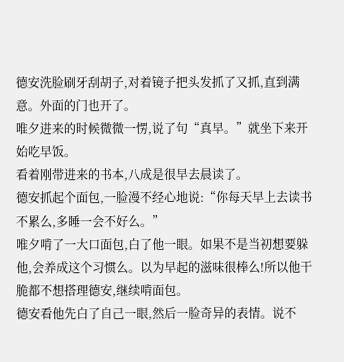德安洗脸刷牙刮胡子,对着镜子把头发抓了又抓,直到满意。外面的门也开了。
唯夕进来的时候微微一愣,说了句“真早。”就坐下来开始吃早饭。
看着刚带进来的书本,八成是很早去晨读了。
德安抓起个面包,一脸漫不经心地说:“你每天早上去读书不累么,多睡一会不好么。”
唯夕啃了一大口面包,白了他一眼。如果不是当初想要躲他,会养成这个习惯么。以为早起的滋味很棒么!所以他干脆都不想搭理德安,继续啃面包。
德安看他先白了自己一眼,然后一脸奇异的表情。说不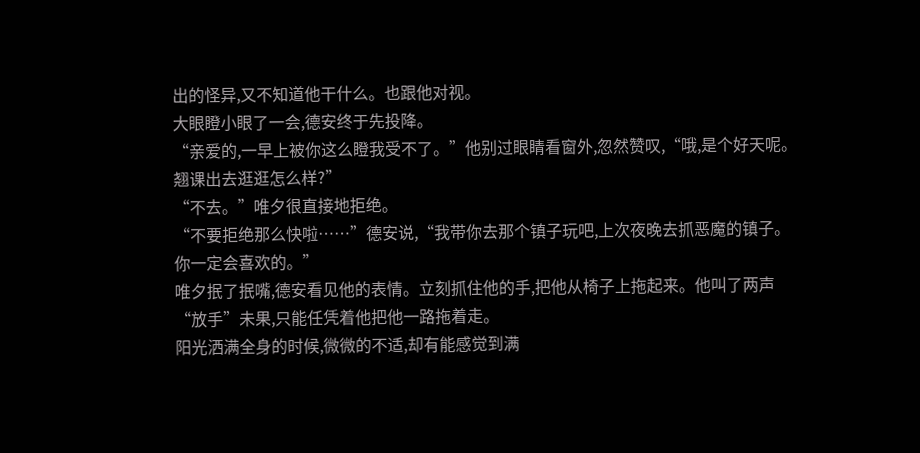出的怪异,又不知道他干什么。也跟他对视。
大眼瞪小眼了一会,德安终于先投降。
“亲爱的,一早上被你这么瞪我受不了。”他别过眼睛看窗外,忽然赞叹,“哦,是个好天呢。翘课出去逛逛怎么样?”
“不去。”唯夕很直接地拒绝。
“不要拒绝那么快啦……”德安说,“我带你去那个镇子玩吧,上次夜晚去抓恶魔的镇子。你一定会喜欢的。”
唯夕抿了抿嘴,德安看见他的表情。立刻抓住他的手,把他从椅子上拖起来。他叫了两声“放手”未果,只能任凭着他把他一路拖着走。
阳光洒满全身的时候,微微的不适,却有能感觉到满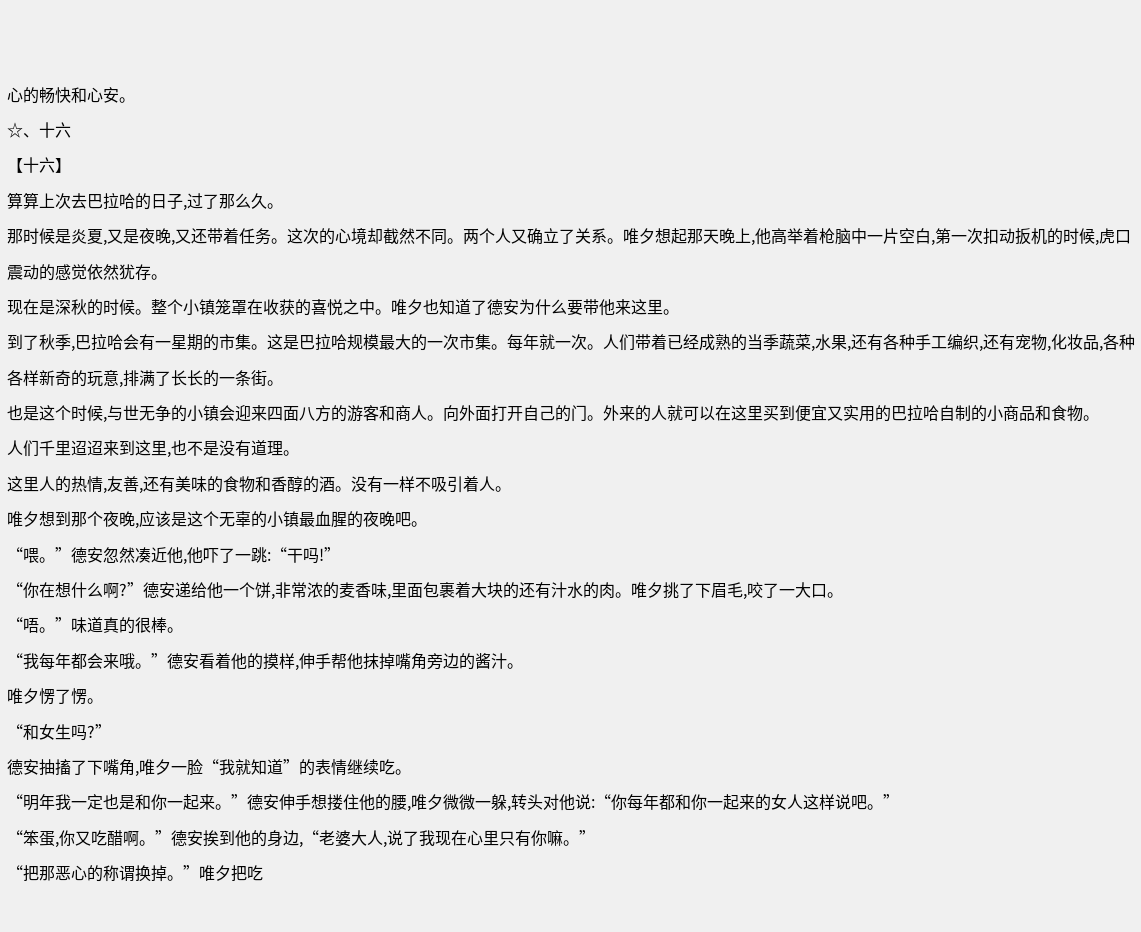心的畅快和心安。
☆、十六
【十六】
算算上次去巴拉哈的日子,过了那么久。
那时候是炎夏,又是夜晚,又还带着任务。这次的心境却截然不同。两个人又确立了关系。唯夕想起那天晚上,他高举着枪脑中一片空白,第一次扣动扳机的时候,虎口震动的感觉依然犹存。
现在是深秋的时候。整个小镇笼罩在收获的喜悦之中。唯夕也知道了德安为什么要带他来这里。
到了秋季,巴拉哈会有一星期的市集。这是巴拉哈规模最大的一次市集。每年就一次。人们带着已经成熟的当季蔬菜,水果,还有各种手工编织,还有宠物,化妆品,各种各样新奇的玩意,排满了长长的一条街。
也是这个时候,与世无争的小镇会迎来四面八方的游客和商人。向外面打开自己的门。外来的人就可以在这里买到便宜又实用的巴拉哈自制的小商品和食物。
人们千里迢迢来到这里,也不是没有道理。
这里人的热情,友善,还有美味的食物和香醇的酒。没有一样不吸引着人。
唯夕想到那个夜晚,应该是这个无辜的小镇最血腥的夜晚吧。
“喂。”德安忽然凑近他,他吓了一跳:“干吗!”
“你在想什么啊?”德安递给他一个饼,非常浓的麦香味,里面包裹着大块的还有汁水的肉。唯夕挑了下眉毛,咬了一大口。
“唔。”味道真的很棒。
“我每年都会来哦。”德安看着他的摸样,伸手帮他抹掉嘴角旁边的酱汁。
唯夕愣了愣。
“和女生吗?”
德安抽搐了下嘴角,唯夕一脸“我就知道”的表情继续吃。
“明年我一定也是和你一起来。”德安伸手想搂住他的腰,唯夕微微一躲,转头对他说:“你每年都和你一起来的女人这样说吧。”
“笨蛋,你又吃醋啊。”德安挨到他的身边,“老婆大人,说了我现在心里只有你嘛。”
“把那恶心的称谓换掉。”唯夕把吃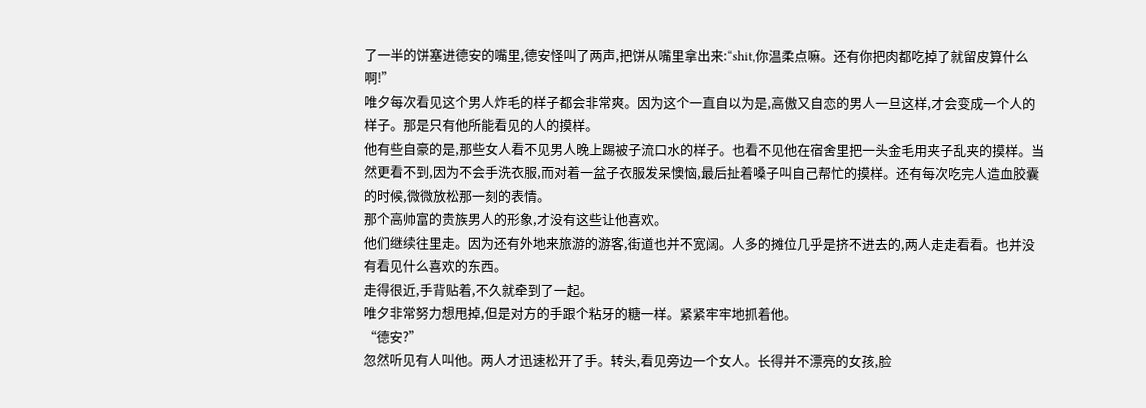了一半的饼塞进德安的嘴里,德安怪叫了两声,把饼从嘴里拿出来:“shit,你温柔点嘛。还有你把肉都吃掉了就留皮算什么啊!”
唯夕每次看见这个男人炸毛的样子都会非常爽。因为这个一直自以为是,高傲又自恋的男人一旦这样,才会变成一个人的样子。那是只有他所能看见的人的摸样。
他有些自豪的是,那些女人看不见男人晚上踢被子流口水的样子。也看不见他在宿舍里把一头金毛用夹子乱夹的摸样。当然更看不到,因为不会手洗衣服,而对着一盆子衣服发呆懊恼,最后扯着嗓子叫自己帮忙的摸样。还有每次吃完人造血胶囊的时候,微微放松那一刻的表情。
那个高帅富的贵族男人的形象,才没有这些让他喜欢。
他们继续往里走。因为还有外地来旅游的游客,街道也并不宽阔。人多的摊位几乎是挤不进去的,两人走走看看。也并没有看见什么喜欢的东西。
走得很近,手背贴着,不久就牵到了一起。
唯夕非常努力想甩掉,但是对方的手跟个粘牙的糖一样。紧紧牢牢地抓着他。
“德安?”
忽然听见有人叫他。两人才迅速松开了手。转头,看见旁边一个女人。长得并不漂亮的女孩,脸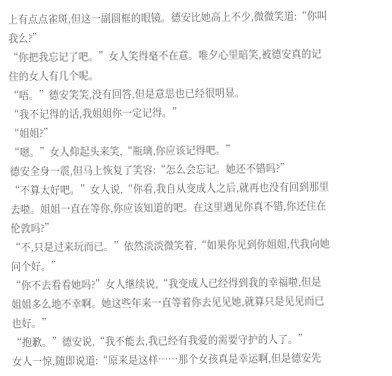上有点点雀斑,但这一副圆框的眼镜。德安比她高上不少,微微笑道:“你叫我么?”
“你把我忘记了吧。”女人笑得毫不在意。唯夕心里暗笑,被德安真的记住的女人有几个呢。
“唔。”德安笑笑,没有回答,但是意思也已经很明显。
“我不记得的话,我姐姐你一定记得。”
“姐姐?”
“嗯。”女人仰起头来笑,“瓶璃,你应该记得吧。”
德安全身一震,但马上恢复了笑容:“怎么会忘记。她还不错吗?”
“不算太好吧。”女人说,“你看,我自从变成人之后,就再也没有回到那里去啦。姐姐一直在等你,你应该知道的吧。在这里遇见你真不错,你还住在伦敦吗?”
“不,只是过来玩而已。”依然淡淡微笑着,“如果你见到你姐姐,代我向她问个好。”
“你不去看看她吗?”女人继续说,“我变成人已经得到我的幸福啦,但是姐姐多么地不幸啊。她这些年来一直等着你去见见她,就算只是见见而已也好。”
“抱歉。”德安说,“我不能去,我已经有我爱的需要守护的人了。”
女人一惊,随即说道:“原来是这样……那个女孩真是幸运啊,但是德安先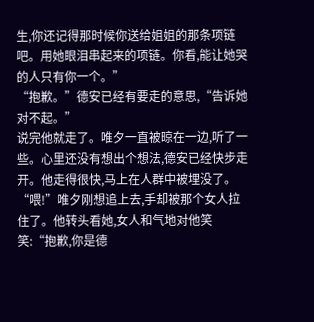生,你还记得那时候你送给姐姐的那条项链吧。用她眼泪串起来的项链。你看,能让她哭的人只有你一个。”
“抱歉。”德安已经有要走的意思,“告诉她对不起。”
说完他就走了。唯夕一直被晾在一边,听了一些。心里还没有想出个想法,德安已经快步走开。他走得很快,马上在人群中被埋没了。
“喂!”唯夕刚想追上去,手却被那个女人拉住了。他转头看她,女人和气地对他笑笑:“抱歉,你是德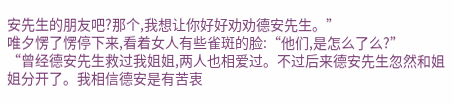安先生的朋友吧?那个,我想让你好好劝劝德安先生。”
唯夕愣了愣停下来,看着女人有些雀斑的脸:“他们,是怎么了么?”
“曾经德安先生救过我姐姐,两人也相爱过。不过后来德安先生忽然和姐姐分开了。我相信德安是有苦衷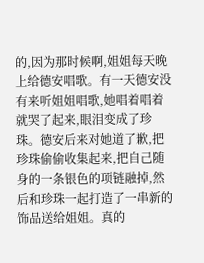的,因为那时候啊,姐姐每天晚上给德安唱歌。有一天德安没有来听姐姐唱歌,她唱着唱着就哭了起来,眼泪变成了珍珠。德安后来对她道了歉,把珍珠偷偷收集起来,把自己随身的一条银色的项链融掉,然后和珍珠一起打造了一串新的饰品送给姐姐。真的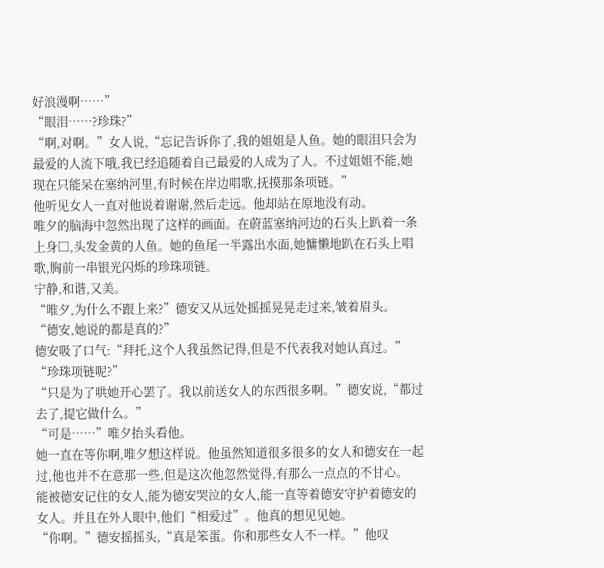好浪漫啊……”
“眼泪……?珍珠?”
“啊,对啊。”女人说,“忘记告诉你了,我的姐姐是人鱼。她的眼泪只会为最爱的人流下哦,我已经追随着自己最爱的人成为了人。不过姐姐不能,她现在只能呆在塞纳河里,有时候在岸边唱歌,抚摸那条项链。”
他听见女人一直对他说着谢谢,然后走远。他却站在原地没有动。
唯夕的脑海中忽然出现了这样的画面。在蔚蓝塞纳河边的石头上趴着一条上身□,头发金黄的人鱼。她的鱼尾一半露出水面,她慵懒地趴在石头上唱歌,胸前一串银光闪烁的珍珠项链。
宁静,和谐,又美。
“唯夕,为什么不跟上来?”德安又从远处摇摇晃晃走过来,皱着眉头。
“德安,她说的都是真的?”
德安吸了口气:“拜托,这个人我虽然记得,但是不代表我对她认真过。”
“珍珠项链呢?”
“只是为了哄她开心罢了。我以前送女人的东西很多啊。”德安说,“都过去了,提它做什么。”
“可是……”唯夕抬头看他。
她一直在等你啊,唯夕想这样说。他虽然知道很多很多的女人和德安在一起过,他也并不在意那一些,但是这次他忽然觉得,有那么一点点的不甘心。
能被德安记住的女人,能为德安哭泣的女人,能一直等着德安守护着德安的女人。并且在外人眼中,他们“相爱过”。他真的想见见她。
“你啊。”德安摇摇头,“真是笨蛋。你和那些女人不一样。”他叹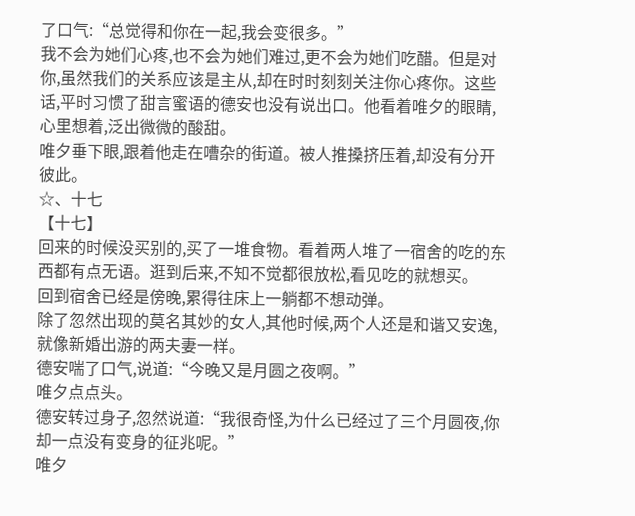了口气:“总觉得和你在一起,我会变很多。”
我不会为她们心疼,也不会为她们难过,更不会为她们吃醋。但是对你,虽然我们的关系应该是主从,却在时时刻刻关注你心疼你。这些话,平时习惯了甜言蜜语的德安也没有说出口。他看着唯夕的眼睛,心里想着,泛出微微的酸甜。
唯夕垂下眼,跟着他走在嘈杂的街道。被人推搡挤压着,却没有分开彼此。
☆、十七
【十七】
回来的时候没买别的,买了一堆食物。看着两人堆了一宿舍的吃的东西都有点无语。逛到后来,不知不觉都很放松,看见吃的就想买。
回到宿舍已经是傍晚,累得往床上一躺都不想动弹。
除了忽然出现的莫名其妙的女人,其他时候,两个人还是和谐又安逸,就像新婚出游的两夫妻一样。
德安喘了口气,说道:“今晚又是月圆之夜啊。”
唯夕点点头。
德安转过身子,忽然说道:“我很奇怪,为什么已经过了三个月圆夜,你却一点没有变身的征兆呢。”
唯夕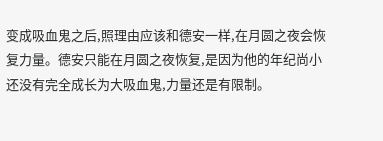变成吸血鬼之后,照理由应该和德安一样,在月圆之夜会恢复力量。德安只能在月圆之夜恢复,是因为他的年纪尚小还没有完全成长为大吸血鬼,力量还是有限制。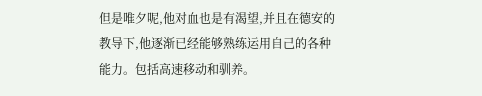但是唯夕呢,他对血也是有渴望,并且在德安的教导下,他逐渐已经能够熟练运用自己的各种能力。包括高速移动和驯养。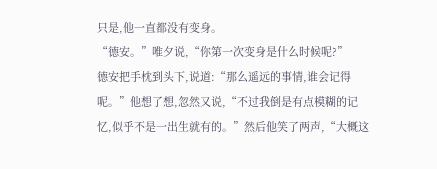只是,他一直都没有变身。
“德安。”唯夕说,“你第一次变身是什么时候呢?”
德安把手枕到头下,说道:“那么遥远的事情,谁会记得呢。”他想了想,忽然又说,“不过我倒是有点模糊的记忆,似乎不是一出生就有的。”然后他笑了两声,“大概这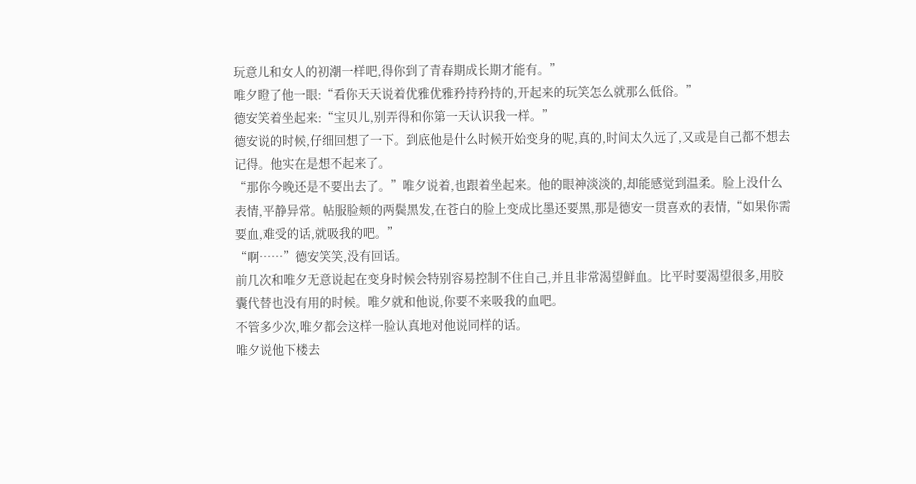玩意儿和女人的初潮一样吧,得你到了青春期成长期才能有。”
唯夕瞪了他一眼:“看你天天说着优雅优雅矜持矜持的,开起来的玩笑怎么就那么低俗。”
德安笑着坐起来:“宝贝儿,别弄得和你第一天认识我一样。”
德安说的时候,仔细回想了一下。到底他是什么时候开始变身的呢,真的,时间太久远了,又或是自己都不想去记得。他实在是想不起来了。
“那你今晚还是不要出去了。”唯夕说着,也跟着坐起来。他的眼神淡淡的,却能感觉到温柔。脸上没什么表情,平静异常。帖服脸颊的两鬓黑发,在苍白的脸上变成比墨还要黑,那是德安一贯喜欢的表情,“如果你需要血,难受的话,就吸我的吧。”
“啊……”德安笑笑,没有回话。
前几次和唯夕无意说起在变身时候会特别容易控制不住自己,并且非常渴望鲜血。比平时要渴望很多,用胶囊代替也没有用的时候。唯夕就和他说,你要不来吸我的血吧。
不管多少次,唯夕都会这样一脸认真地对他说同样的话。
唯夕说他下楼去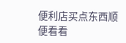便利店买点东西顺便看看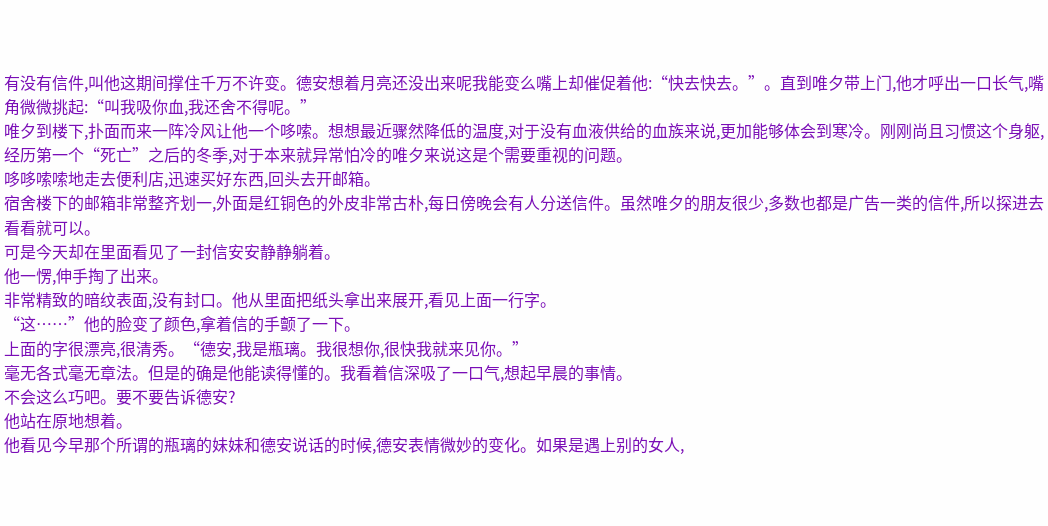有没有信件,叫他这期间撑住千万不许变。德安想着月亮还没出来呢我能变么嘴上却催促着他:“快去快去。”。直到唯夕带上门,他才呼出一口长气,嘴角微微挑起:“叫我吸你血,我还舍不得呢。”
唯夕到楼下,扑面而来一阵冷风让他一个哆嗦。想想最近骤然降低的温度,对于没有血液供给的血族来说,更加能够体会到寒冷。刚刚尚且习惯这个身躯,经历第一个“死亡”之后的冬季,对于本来就异常怕冷的唯夕来说这是个需要重视的问题。
哆哆嗦嗦地走去便利店,迅速买好东西,回头去开邮箱。
宿舍楼下的邮箱非常整齐划一,外面是红铜色的外皮非常古朴,每日傍晚会有人分送信件。虽然唯夕的朋友很少,多数也都是广告一类的信件,所以探进去看看就可以。
可是今天却在里面看见了一封信安安静静躺着。
他一愣,伸手掏了出来。
非常精致的暗纹表面,没有封口。他从里面把纸头拿出来展开,看见上面一行字。
“这……”他的脸变了颜色,拿着信的手颤了一下。
上面的字很漂亮,很清秀。“德安,我是瓶璃。我很想你,很快我就来见你。”
毫无各式毫无章法。但是的确是他能读得懂的。我看着信深吸了一口气,想起早晨的事情。
不会这么巧吧。要不要告诉德安?
他站在原地想着。
他看见今早那个所谓的瓶璃的妹妹和德安说话的时候,德安表情微妙的变化。如果是遇上别的女人,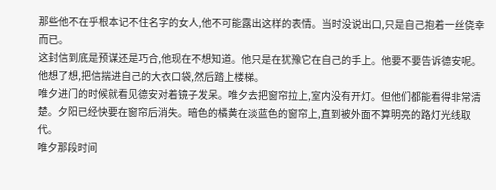那些他不在乎根本记不住名字的女人,他不可能露出这样的表情。当时没说出口,只是自己抱着一丝侥幸而已。
这封信到底是预谋还是巧合,他现在不想知道。他只是在犹豫它在自己的手上。他要不要告诉德安呢。
他想了想,把信揣进自己的大衣口袋,然后踏上楼梯。
唯夕进门的时候就看见德安对着镜子发呆。唯夕去把窗帘拉上,室内没有开灯。但他们都能看得非常清楚。夕阳已经快要在窗帘后消失。暗色的橘黄在淡蓝色的窗帘上,直到被外面不算明亮的路灯光线取代。
唯夕那段时间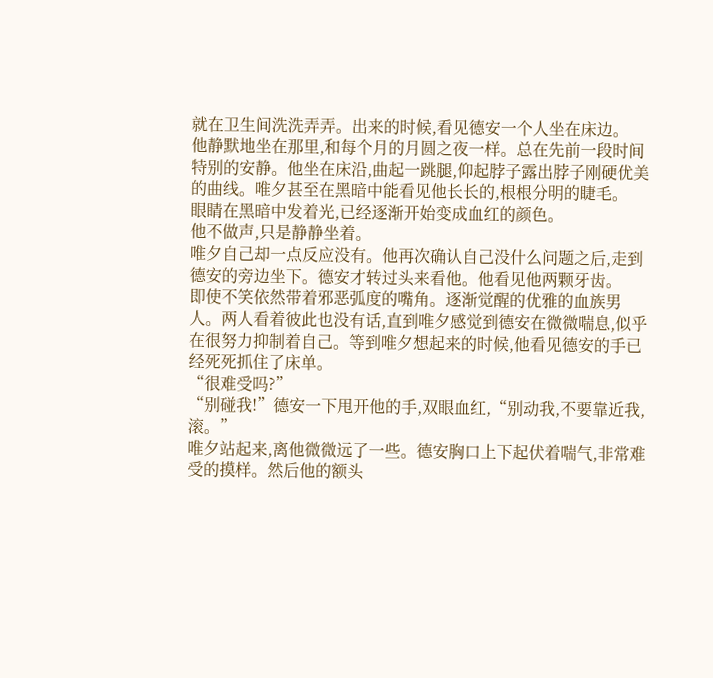就在卫生间洗洗弄弄。出来的时候,看见德安一个人坐在床边。
他静默地坐在那里,和每个月的月圆之夜一样。总在先前一段时间特别的安静。他坐在床沿,曲起一跳腿,仰起脖子露出脖子刚硬优美的曲线。唯夕甚至在黑暗中能看见他长长的,根根分明的睫毛。
眼睛在黑暗中发着光,已经逐渐开始变成血红的颜色。
他不做声,只是静静坐着。
唯夕自己却一点反应没有。他再次确认自己没什么问题之后,走到德安的旁边坐下。德安才转过头来看他。他看见他两颗牙齿。
即使不笑依然带着邪恶弧度的嘴角。逐渐觉醒的优雅的血族男人。两人看着彼此也没有话,直到唯夕感觉到德安在微微喘息,似乎在很努力抑制着自己。等到唯夕想起来的时候,他看见德安的手已经死死抓住了床单。
“很难受吗?”
“别碰我!”德安一下甩开他的手,双眼血红,“别动我,不要靠近我,滚。”
唯夕站起来,离他微微远了一些。德安胸口上下起伏着喘气,非常难受的摸样。然后他的额头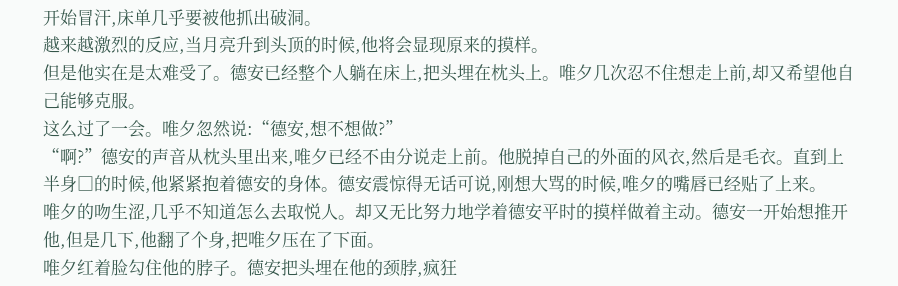开始冒汗,床单几乎要被他抓出破洞。
越来越激烈的反应,当月亮升到头顶的时候,他将会显现原来的摸样。
但是他实在是太难受了。德安已经整个人躺在床上,把头埋在枕头上。唯夕几次忍不住想走上前,却又希望他自己能够克服。
这么过了一会。唯夕忽然说:“德安,想不想做?”
“啊?”德安的声音从枕头里出来,唯夕已经不由分说走上前。他脱掉自己的外面的风衣,然后是毛衣。直到上半身□的时候,他紧紧抱着德安的身体。德安震惊得无话可说,刚想大骂的时候,唯夕的嘴唇已经贴了上来。
唯夕的吻生涩,几乎不知道怎么去取悦人。却又无比努力地学着德安平时的摸样做着主动。德安一开始想推开他,但是几下,他翻了个身,把唯夕压在了下面。
唯夕红着脸勾住他的脖子。德安把头埋在他的颈脖,疯狂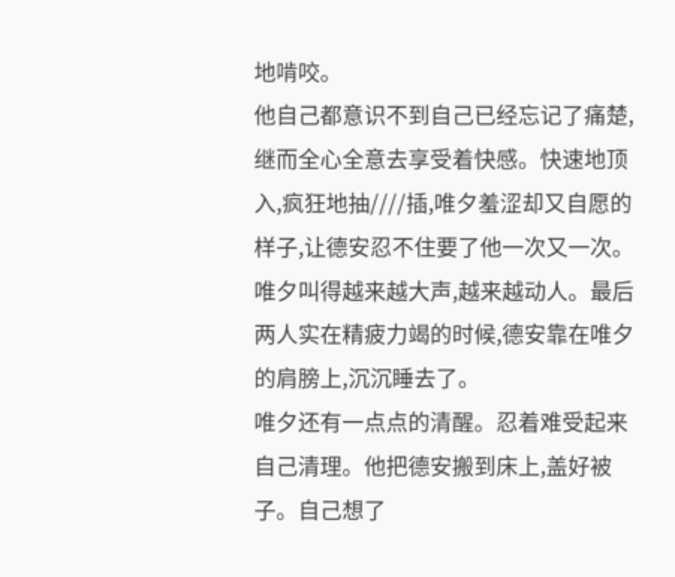地啃咬。
他自己都意识不到自己已经忘记了痛楚,继而全心全意去享受着快感。快速地顶入,疯狂地抽////插,唯夕羞涩却又自愿的样子,让德安忍不住要了他一次又一次。唯夕叫得越来越大声,越来越动人。最后两人实在精疲力竭的时候,德安靠在唯夕的肩膀上,沉沉睡去了。
唯夕还有一点点的清醒。忍着难受起来自己清理。他把德安搬到床上,盖好被子。自己想了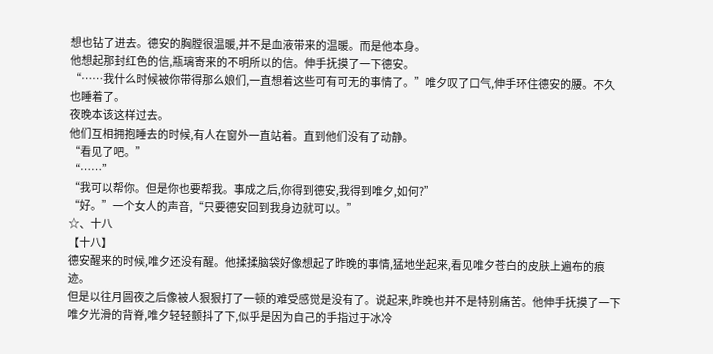想也钻了进去。德安的胸膛很温暖,并不是血液带来的温暖。而是他本身。
他想起那封红色的信,瓶璃寄来的不明所以的信。伸手抚摸了一下德安。
“……我什么时候被你带得那么娘们,一直想着这些可有可无的事情了。”唯夕叹了口气,伸手环住德安的腰。不久也睡着了。
夜晚本该这样过去。
他们互相拥抱睡去的时候,有人在窗外一直站着。直到他们没有了动静。
“看见了吧。”
“……”
“我可以帮你。但是你也要帮我。事成之后,你得到德安,我得到唯夕,如何?”
“好。”一个女人的声音,“只要德安回到我身边就可以。”
☆、十八
【十八】
德安醒来的时候,唯夕还没有醒。他揉揉脑袋好像想起了昨晚的事情,猛地坐起来,看见唯夕苍白的皮肤上遍布的痕迹。
但是以往月圆夜之后像被人狠狠打了一顿的难受感觉是没有了。说起来,昨晚也并不是特别痛苦。他伸手抚摸了一下唯夕光滑的背脊,唯夕轻轻颤抖了下,似乎是因为自己的手指过于冰冷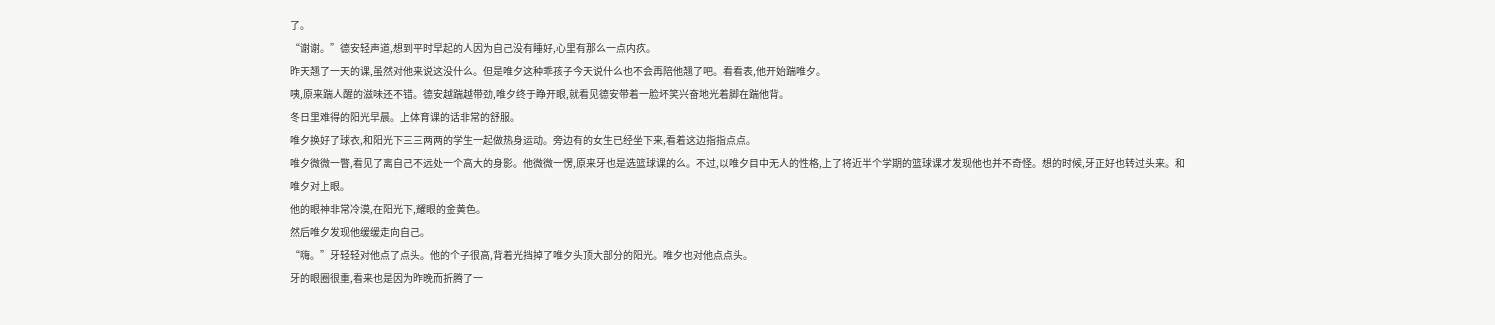了。
“谢谢。”德安轻声道,想到平时早起的人因为自己没有睡好,心里有那么一点内疚。
昨天翘了一天的课,虽然对他来说这没什么。但是唯夕这种乖孩子今天说什么也不会再陪他翘了吧。看看表,他开始踹唯夕。
咦,原来踹人醒的滋味还不错。德安越踹越带劲,唯夕终于睁开眼,就看见德安带着一脸坏笑兴奋地光着脚在踹他背。
冬日里难得的阳光早晨。上体育课的话非常的舒服。
唯夕换好了球衣,和阳光下三三两两的学生一起做热身运动。旁边有的女生已经坐下来,看着这边指指点点。
唯夕微微一瞥,看见了离自己不远处一个高大的身影。他微微一愣,原来牙也是选篮球课的么。不过,以唯夕目中无人的性格,上了将近半个学期的篮球课才发现他也并不奇怪。想的时候,牙正好也转过头来。和唯夕对上眼。
他的眼神非常冷漠,在阳光下,耀眼的金黄色。
然后唯夕发现他缓缓走向自己。
“嗨。”牙轻轻对他点了点头。他的个子很高,背着光挡掉了唯夕头顶大部分的阳光。唯夕也对他点点头。
牙的眼圈很重,看来也是因为昨晚而折腾了一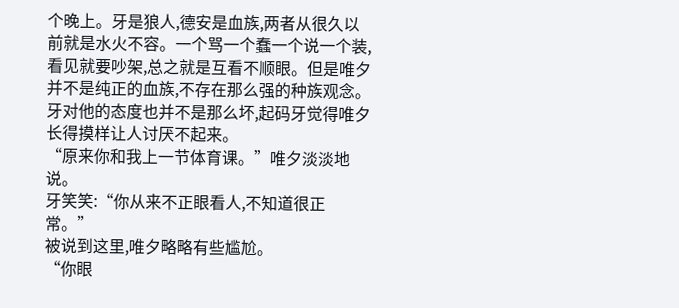个晚上。牙是狼人,德安是血族,两者从很久以前就是水火不容。一个骂一个蠢一个说一个装,看见就要吵架,总之就是互看不顺眼。但是唯夕并不是纯正的血族,不存在那么强的种族观念。牙对他的态度也并不是那么坏,起码牙觉得唯夕长得摸样让人讨厌不起来。
“原来你和我上一节体育课。”唯夕淡淡地说。
牙笑笑:“你从来不正眼看人,不知道很正常。”
被说到这里,唯夕略略有些尴尬。
“你眼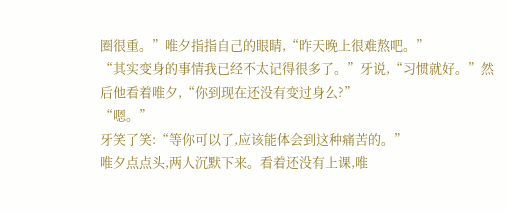圈很重。”唯夕指指自己的眼睛,“昨天晚上很难熬吧。”
“其实变身的事情我已经不太记得很多了。”牙说,“习惯就好。”然后他看着唯夕,“你到现在还没有变过身么?”
“嗯。”
牙笑了笑:“等你可以了,应该能体会到这种痛苦的。”
唯夕点点头,两人沉默下来。看着还没有上课,唯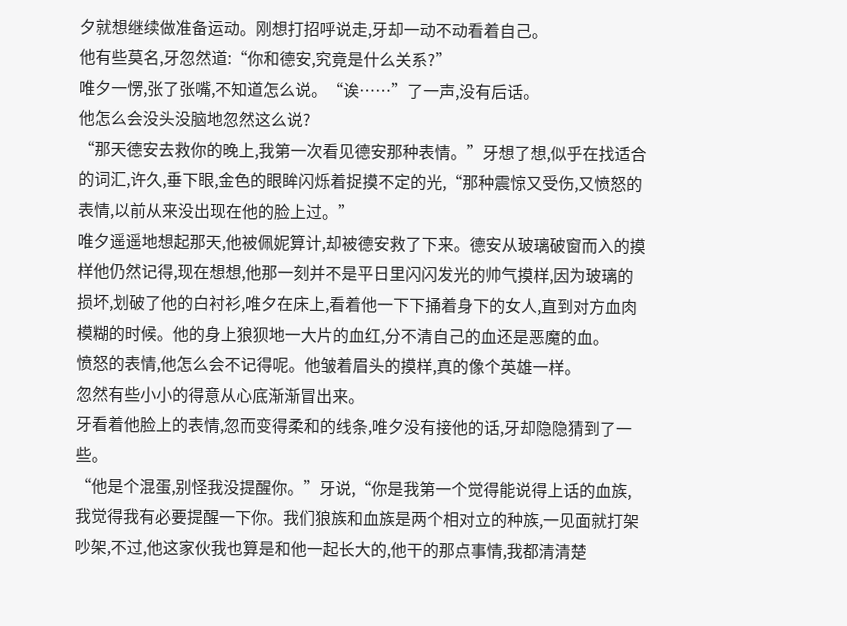夕就想继续做准备运动。刚想打招呼说走,牙却一动不动看着自己。
他有些莫名,牙忽然道:“你和德安,究竟是什么关系?”
唯夕一愣,张了张嘴,不知道怎么说。“诶……”了一声,没有后话。
他怎么会没头没脑地忽然这么说?
“那天德安去救你的晚上,我第一次看见德安那种表情。”牙想了想,似乎在找适合的词汇,许久,垂下眼,金色的眼眸闪烁着捉摸不定的光,“那种震惊又受伤,又愤怒的表情,以前从来没出现在他的脸上过。”
唯夕遥遥地想起那天,他被佩妮算计,却被德安救了下来。德安从玻璃破窗而入的摸样他仍然记得,现在想想,他那一刻并不是平日里闪闪发光的帅气摸样,因为玻璃的损坏,划破了他的白衬衫,唯夕在床上,看着他一下下捅着身下的女人,直到对方血肉模糊的时候。他的身上狼狈地一大片的血红,分不清自己的血还是恶魔的血。
愤怒的表情,他怎么会不记得呢。他皱着眉头的摸样,真的像个英雄一样。
忽然有些小小的得意从心底渐渐冒出来。
牙看着他脸上的表情,忽而变得柔和的线条,唯夕没有接他的话,牙却隐隐猜到了一些。
“他是个混蛋,别怪我没提醒你。”牙说,“你是我第一个觉得能说得上话的血族,我觉得我有必要提醒一下你。我们狼族和血族是两个相对立的种族,一见面就打架吵架,不过,他这家伙我也算是和他一起长大的,他干的那点事情,我都清清楚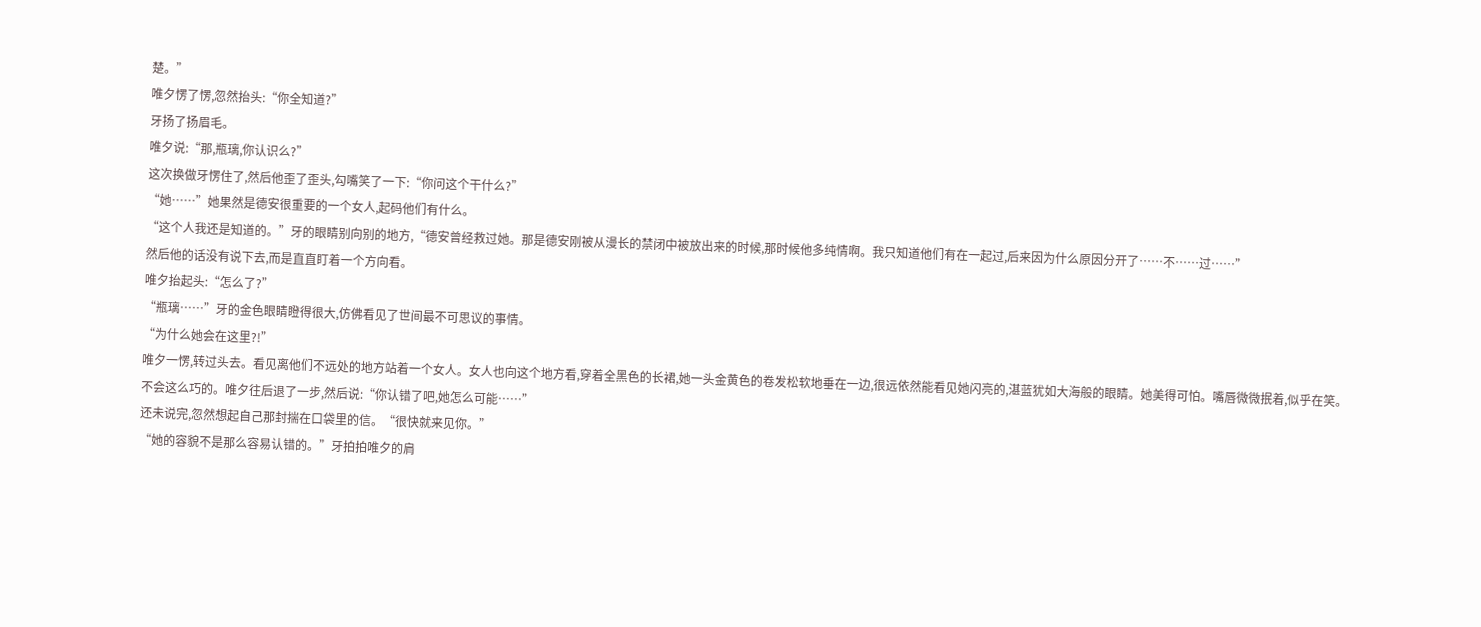楚。”
唯夕愣了愣,忽然抬头:“你全知道?”
牙扬了扬眉毛。
唯夕说:“那,瓶璃,你认识么?”
这次换做牙愣住了,然后他歪了歪头,勾嘴笑了一下:“你问这个干什么?”
“她……”她果然是德安很重要的一个女人,起码他们有什么。
“这个人我还是知道的。”牙的眼睛别向别的地方,“德安曾经救过她。那是德安刚被从漫长的禁闭中被放出来的时候,那时候他多纯情啊。我只知道他们有在一起过,后来因为什么原因分开了……不……过……”
然后他的话没有说下去,而是直直盯着一个方向看。
唯夕抬起头:“怎么了?”
“瓶璃……”牙的金色眼睛瞪得很大,仿佛看见了世间最不可思议的事情。
“为什么她会在这里?!”
唯夕一愣,转过头去。看见离他们不远处的地方站着一个女人。女人也向这个地方看,穿着全黑色的长裙,她一头金黄色的卷发松软地垂在一边,很远依然能看见她闪亮的,湛蓝犹如大海般的眼睛。她美得可怕。嘴唇微微抿着,似乎在笑。
不会这么巧的。唯夕往后退了一步,然后说:“你认错了吧,她怎么可能……”
还未说完,忽然想起自己那封揣在口袋里的信。“很快就来见你。”
“她的容貌不是那么容易认错的。”牙拍拍唯夕的肩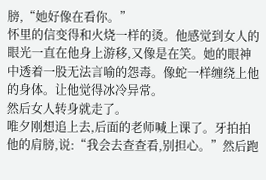膀,“她好像在看你。”
怀里的信变得和火烧一样的烫。他感觉到女人的眼光一直在他身上游移,又像是在笑。她的眼神中透着一股无法言喻的怨毒。像蛇一样缠绕上他的身体。让他觉得冰冷异常。
然后女人转身就走了。
唯夕刚想追上去,后面的老师喊上课了。牙拍拍他的肩膀,说:“我会去查查看,别担心。”然后跑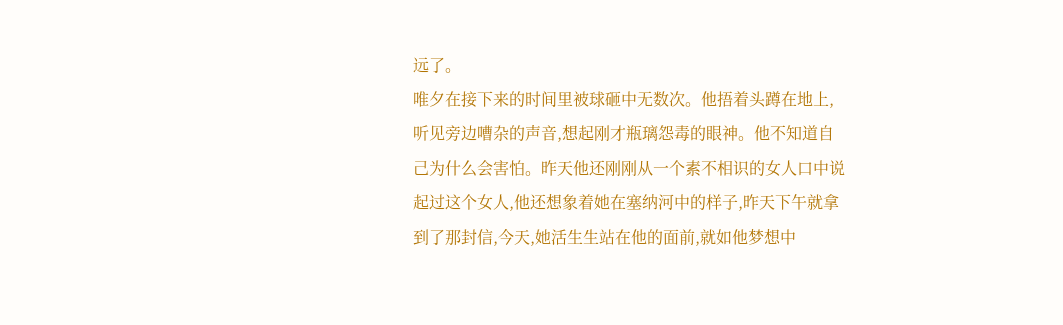远了。
唯夕在接下来的时间里被球砸中无数次。他捂着头蹲在地上,听见旁边嘈杂的声音,想起刚才瓶璃怨毒的眼神。他不知道自己为什么会害怕。昨天他还刚刚从一个素不相识的女人口中说起过这个女人,他还想象着她在塞纳河中的样子,昨天下午就拿到了那封信,今天,她活生生站在他的面前,就如他梦想中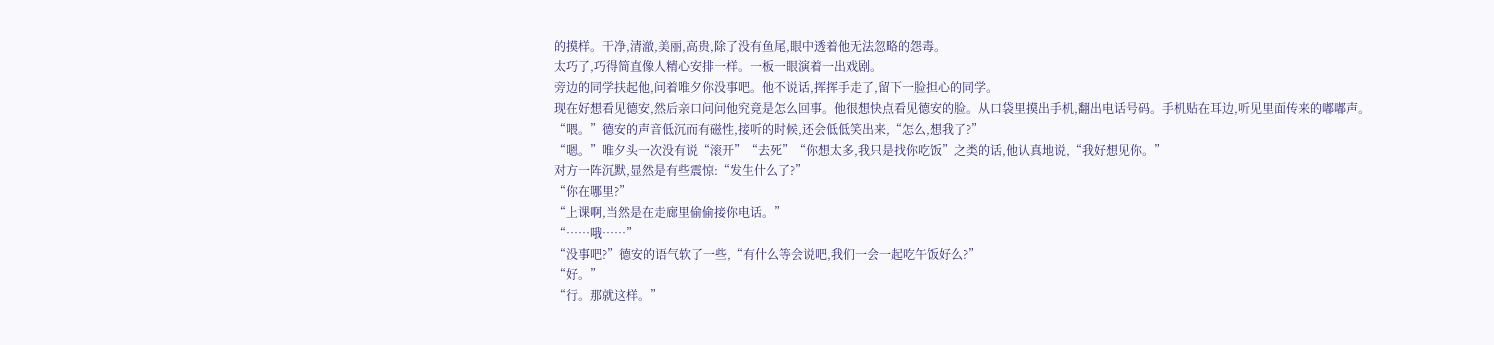的摸样。干净,清澈,美丽,高贵,除了没有鱼尾,眼中透着他无法忽略的怨毒。
太巧了,巧得简直像人精心安排一样。一板一眼演着一出戏剧。
旁边的同学扶起他,问着唯夕你没事吧。他不说话,挥挥手走了,留下一脸担心的同学。
现在好想看见德安,然后亲口问问他究竟是怎么回事。他很想快点看见德安的脸。从口袋里摸出手机,翻出电话号码。手机贴在耳边,听见里面传来的嘟嘟声。
“喂。”德安的声音低沉而有磁性,接听的时候,还会低低笑出来,“怎么,想我了?”
“嗯。”唯夕头一次没有说“滚开”“去死”“你想太多,我只是找你吃饭”之类的话,他认真地说,“我好想见你。”
对方一阵沉默,显然是有些震惊:“发生什么了?”
“你在哪里?”
“上课啊,当然是在走廊里偷偷接你电话。”
“……哦……”
“没事吧?”德安的语气软了一些,“有什么等会说吧,我们一会一起吃午饭好么?”
“好。”
“行。那就这样。”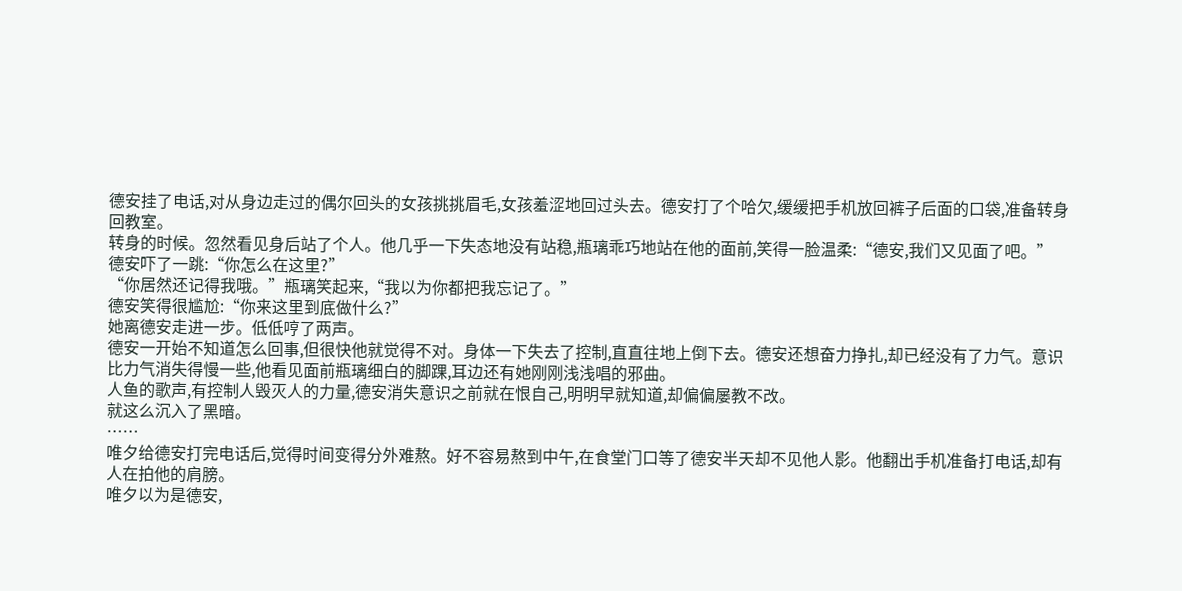德安挂了电话,对从身边走过的偶尔回头的女孩挑挑眉毛,女孩羞涩地回过头去。德安打了个哈欠,缓缓把手机放回裤子后面的口袋,准备转身回教室。
转身的时候。忽然看见身后站了个人。他几乎一下失态地没有站稳,瓶璃乖巧地站在他的面前,笑得一脸温柔:“德安,我们又见面了吧。”
德安吓了一跳:“你怎么在这里?”
“你居然还记得我哦。”瓶璃笑起来,“我以为你都把我忘记了。”
德安笑得很尴尬:“你来这里到底做什么?”
她离德安走进一步。低低哼了两声。
德安一开始不知道怎么回事,但很快他就觉得不对。身体一下失去了控制,直直往地上倒下去。德安还想奋力挣扎,却已经没有了力气。意识比力气消失得慢一些,他看见面前瓶璃细白的脚踝,耳边还有她刚刚浅浅唱的邪曲。
人鱼的歌声,有控制人毁灭人的力量,德安消失意识之前就在恨自己,明明早就知道,却偏偏屡教不改。
就这么沉入了黑暗。
……
唯夕给德安打完电话后,觉得时间变得分外难熬。好不容易熬到中午,在食堂门口等了德安半天却不见他人影。他翻出手机准备打电话,却有人在拍他的肩膀。
唯夕以为是德安,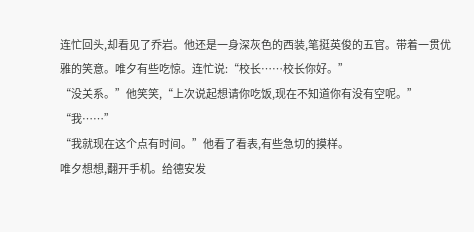连忙回头,却看见了乔岩。他还是一身深灰色的西装,笔挺英俊的五官。带着一贯优雅的笑意。唯夕有些吃惊。连忙说:“校长……校长你好。”
“没关系。”他笑笑,“上次说起想请你吃饭,现在不知道你有没有空呢。”
“我……”
“我就现在这个点有时间。”他看了看表,有些急切的摸样。
唯夕想想,翻开手机。给德安发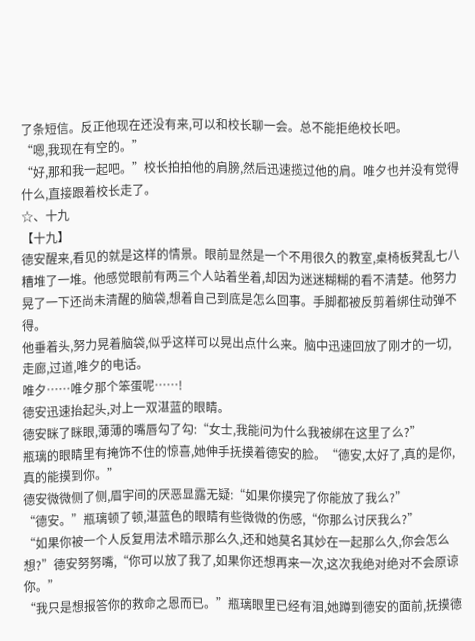了条短信。反正他现在还没有来,可以和校长聊一会。总不能拒绝校长吧。
“嗯,我现在有空的。”
“好,那和我一起吧。”校长拍拍他的肩膀,然后迅速揽过他的肩。唯夕也并没有觉得什么,直接跟着校长走了。
☆、十九
【十九】
德安醒来,看见的就是这样的情景。眼前显然是一个不用很久的教室,桌椅板凳乱七八糟堆了一堆。他感觉眼前有两三个人站着坐着,却因为迷迷糊糊的看不清楚。他努力晃了一下还尚未清醒的脑袋,想着自己到底是怎么回事。手脚都被反剪着绑住动弹不得。
他垂着头,努力晃着脑袋,似乎这样可以晃出点什么来。脑中迅速回放了刚才的一切,走廊,过道,唯夕的电话。
唯夕……唯夕那个笨蛋呢……!
德安迅速抬起头,对上一双湛蓝的眼睛。
德安眯了眯眼,薄薄的嘴唇勾了勾:“女士,我能问为什么我被绑在这里了么?”
瓶璃的眼睛里有掩饰不住的惊喜,她伸手抚摸着德安的脸。“德安,太好了,真的是你,真的能摸到你。”
德安微微侧了侧,眉宇间的厌恶显露无疑:“如果你摸完了你能放了我么?”
“德安。”瓶璃顿了顿,湛蓝色的眼睛有些微微的伤感,“你那么讨厌我么?”
“如果你被一个人反复用法术暗示那么久,还和她莫名其妙在一起那么久,你会怎么想?”德安努努嘴,“你可以放了我了,如果你还想再来一次,这次我绝对绝对不会原谅你。”
“我只是想报答你的救命之恩而已。”瓶璃眼里已经有泪,她蹲到德安的面前,抚摸德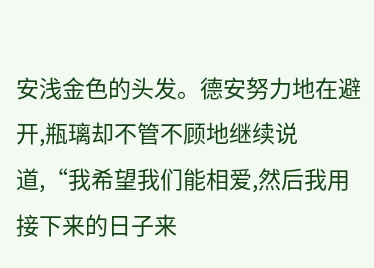安浅金色的头发。德安努力地在避开,瓶璃却不管不顾地继续说道,“我希望我们能相爱,然后我用接下来的日子来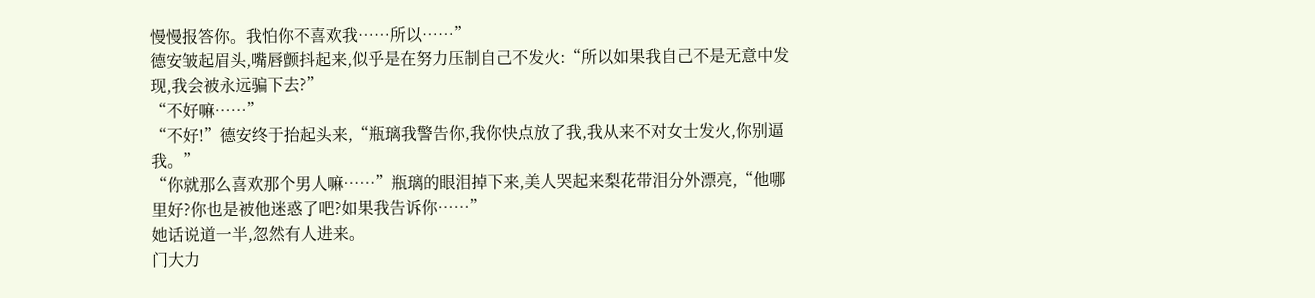慢慢报答你。我怕你不喜欢我……所以……”
德安皱起眉头,嘴唇颤抖起来,似乎是在努力压制自己不发火:“所以如果我自己不是无意中发现,我会被永远骗下去?”
“不好嘛……”
“不好!”德安终于抬起头来,“瓶璃我警告你,我你快点放了我,我从来不对女士发火,你别逼我。”
“你就那么喜欢那个男人嘛……”瓶璃的眼泪掉下来,美人哭起来梨花带泪分外漂亮,“他哪里好?你也是被他迷惑了吧?如果我告诉你……”
她话说道一半,忽然有人进来。
门大力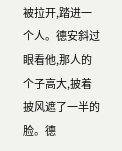被拉开,踏进一个人。德安斜过眼看他,那人的个子高大,披着披风遮了一半的脸。德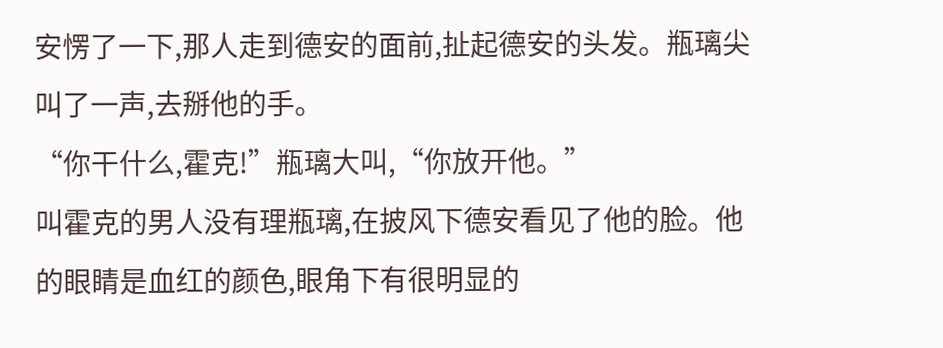安愣了一下,那人走到德安的面前,扯起德安的头发。瓶璃尖叫了一声,去掰他的手。
“你干什么,霍克!”瓶璃大叫,“你放开他。”
叫霍克的男人没有理瓶璃,在披风下德安看见了他的脸。他的眼睛是血红的颜色,眼角下有很明显的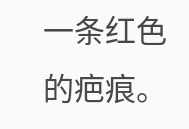一条红色的疤痕。